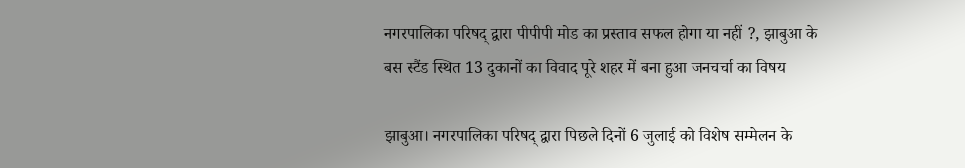नगरपालिका परिषद् द्वारा पीपीपी मोड का प्रस्ताव सफल होगा या नहीं ?, झाबुआ के बस स्टैंड स्थित 13 दुकानों का विवाद पूरे शहर में बना हुआ जनचर्चा का विषय

झाबुआ। नगरपालिका परिषद् द्वारा पिछले दिनों 6 जुलाई को विशेष सम्मेलन के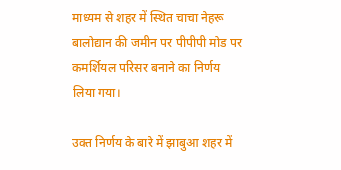माध्यम से शहर में स्थित चाचा नेहरू बालोद्यान की जमीन पर पीपीपी मोड पर कमर्शियल परिसर बनाने का निर्णय लिया गया।

उक्त निर्णय के बारे में झाबुआ शहर में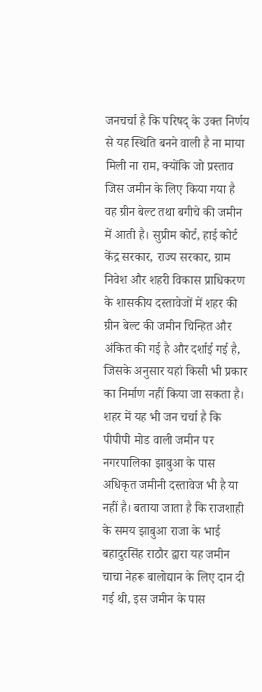जनचर्चा है कि परिषद् के उक्त निर्णय से यह स्थिति बनने वाली है ना माया मिली ना राम, क्योंकि जो प्रस्ताव जिस जमीन के लिए किया गया है वह ग्रीन बेल्ट तथा बगीचे की जमीन में आती है। सुप्रीम कोर्ट, हाई कोर्ट केंद्र सरकार, राज्य सरकार, ग्राम निवेश और शहरी विकास प्राधिकरण के शासकीय दस्तावेजों में शहर की ग्रीन बेल्ट की जमीन चिन्हित और अंकित की गई है और दर्शाई गई है, जिसके अनुसार यहां किसी भी प्रकार का निर्माण नहीं किया जा सकता है। शहर में यह भी जन चर्चा है कि पीपीपी मोड वाली जमीन पर नगरपालिका झाबुआ के पास अधिकृत जमीनी दस्तावेज भी है या नहीं है। बताया जाता है कि राजशाही के समय झाबुआ राजा के भाई बहादुरसिंह राठौर द्वारा यह जमीन चाचा नेहरू बालोद्यान के लिए दान दी गई थी, इस जमीन के पास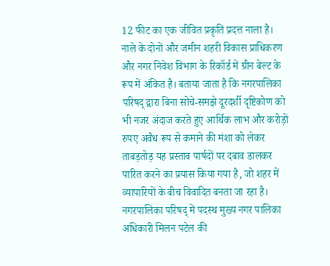12 फीट का एक जीवित प्रकृति प्रदत्त नाला है। नाले के दोनों और जमीन शहरी विकास प्राधिकरण और नगर निवेश विभाग के रिकॉर्ड में ग्रीन बेल्ट के रूप में अंकित है। बताया जाता है कि नगरपालिका परिषद् द्वारा बिना सोचे-समझे दूरदर्शी दृष्टिकोण को भी नजर अंदाज करते हुए आर्थिक लाभ और करोड़ों रुपए अवैध रूप से कमाने की मंशा को लेकर ताबड़तोड़ यह प्रस्ताव पार्षदों पर दबाव डालकर पारित करने का प्रयास किया गया है, जो शहर में व्यापारियों के बीच विवादित बनता जा रहा है। नगरपालिका परिषद् में पदस्थ मुख्य नगर पालिका अधिकारी मिलन पटेल की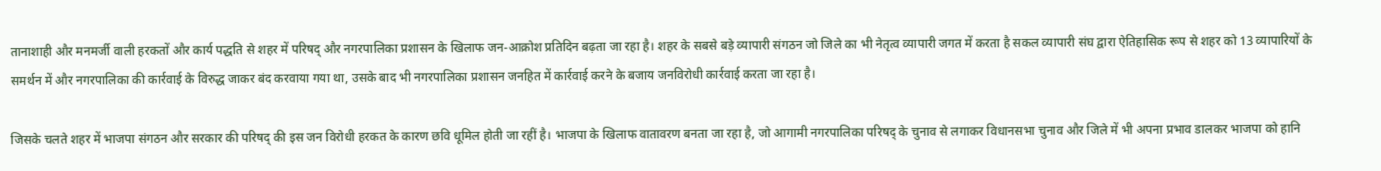तानाशाही और मनमर्जी वाली हरकतों और कार्य पद्धति से शहर में परिषद् और नगरपालिका प्रशासन के खिलाफ जन-आक्रोश प्रतिदिन बढ़ता जा रहा है। शहर के सबसे बड़े व्यापारी संगठन जो जिले का भी नेतृत्व व्यापारी जगत में करता है सकल व्यापारी संघ द्वारा ऐतिहासिक रूप से शहर को 13 व्यापारियों के समर्थन में और नगरपालिका की कार्रवाई के विरुद्ध जाकर बंद करवाया गया था, उसके बाद भी नगरपालिका प्रशासन जनहित में कार्रवाई करने के बजाय जनविरोधी कार्रवाई करता जा रहा है।

जिसके चलते शहर में भाजपा संगठन और सरकार की परिषद् की इस जन विरोधी हरकत के कारण छवि धूमिल होती जा रहीं है। भाजपा के खिलाफ वातावरण बनता जा रहा है, जो आगामी नगरपालिका परिषद् के चुनाव से लगाकर विधानसभा चुनाव और जिले में भी अपना प्रभाव डालकर भाजपा को हानि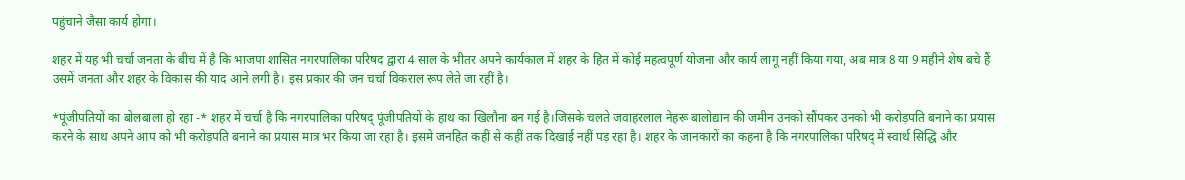पहुंचाने जैसा कार्य होगा।

शहर में यह भी चर्चा जनता के बीच में है कि भाजपा शासित नगरपालिका परिषद द्वारा 4 साल के भीतर अपने कार्यकाल में शहर के हित में कोई महत्वपूर्ण योजना और कार्य लागू नहीं किया गया, अब मात्र 8 या 9 महीने शेष बचे हैं उसमें जनता और शहर के विकास की याद आने लगी है। इस प्रकार की जन चर्चा विकराल रूप लेते जा रहीं है।

*पूंजीपतियों का बोलबाला हो रहा -* शहर में चर्चा है कि नगरपालिका परिषद् पूंजीपतियों के हाथ का खिलौना बन गई है।जिसके चलते जवाहरलाल नेहरू बालोद्यान की जमीन उनको सौंपकर उनको भी करोड़पति बनाने का प्रयास करने के साथ अपने आप को भी करोड़पति बनाने का प्रयास मात्र भर किया जा रहा है। इसमे जनहित कहीं से कहीं तक दिखाई नहीं पड़ रहा है। शहर के जानकारों का कहना है कि नगरपालिका परिषद् में स्वार्थ सिद्धि और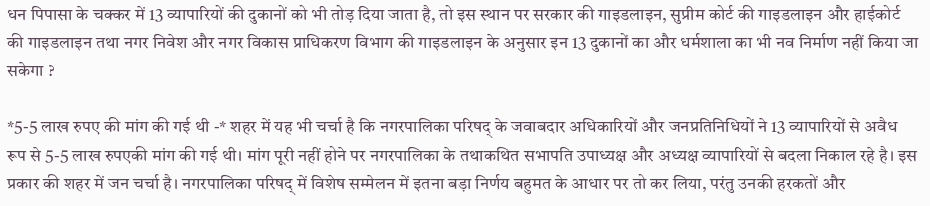धन पिपासा के चक्कर में 13 व्यापारियों की दुकानों को भी तोड़ दिया जाता है, तो इस स्थान पर सरकार की गाइडलाइन, सुप्रीम कोर्ट की गाइडलाइन और हाईकोर्ट की गाइडलाइन तथा नगर निवेश और नगर विकास प्राधिकरण विभाग की गाइडलाइन के अनुसार इन 13 दुकानों का और धर्मशाला का भी नव निर्माण नहीं किया जा सकेगा ?

*5-5 लाख रुपए की मांग की गई थी -* शहर में यह भी चर्चा है कि नगरपालिका परिषद् के जवाबदार अधिकारियों और जनप्रतिनिधियों ने 13 व्यापारियों से अवैध रूप से 5-5 लाख रुपएकी मांग की गई थी। मांग पूरी नहीं होने पर नगरपालिका के तथाकथित सभापति उपाध्यक्ष और अध्यक्ष व्यापारियों से बदला निकाल रहे है। इस प्रकार की शहर में जन चर्चा है। नगरपालिका परिषद् में विशेष सम्मेलन में इतना बड़ा निर्णय बहुमत के आधार पर तो कर लिया, परंतु उनकी हरकतों और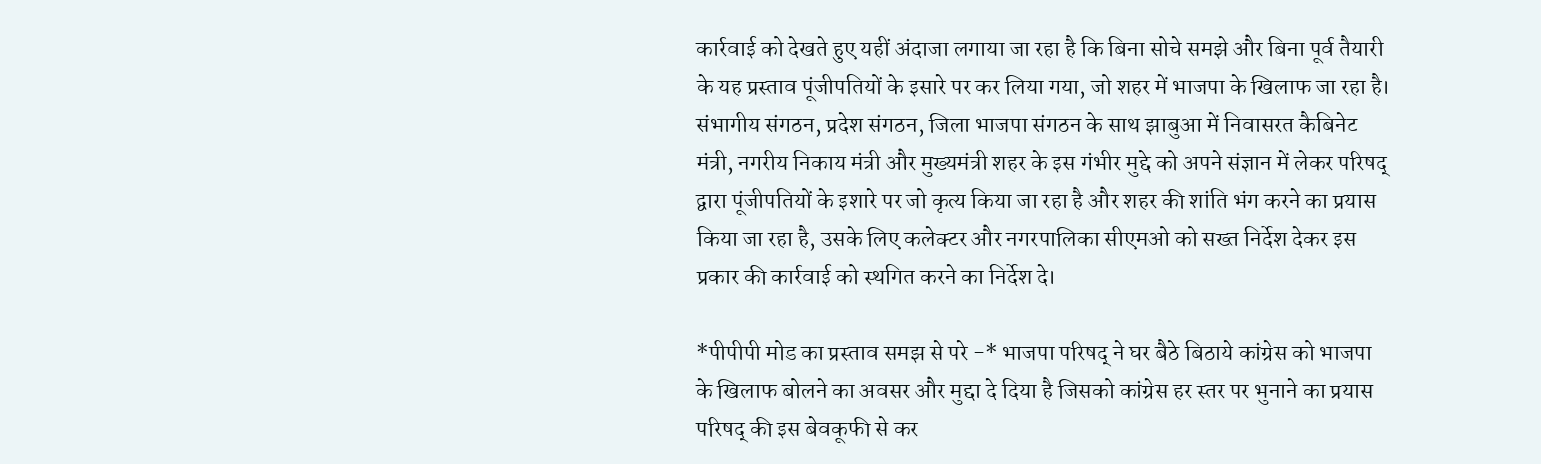कार्रवाई को देखते हुए यहीं अंदाजा लगाया जा रहा है कि बिना सोचे समझे और बिना पूर्व तैयारी के यह प्रस्ताव पूंजीपतियों के इसारे पर कर लिया गया, जो शहर में भाजपा के खिलाफ जा रहा है। संभागीय संगठन, प्रदेश संगठन, जिला भाजपा संगठन के साथ झाबुआ में निवासरत कैबिनेट मंत्री, नगरीय निकाय मंत्री और मुख्यमंत्री शहर के इस गंभीर मुद्दे को अपने संज्ञान में लेकर परिषद् द्वारा पूंजीपतियों के इशारे पर जो कृत्य किया जा रहा है और शहर की शांति भंग करने का प्रयास किया जा रहा है, उसके लिए कलेक्टर और नगरपालिका सीएमओ को सख्त निर्देश देकर इस प्रकार की कार्रवाई को स्थगित करने का निर्देश दे।

*पीपीपी मोड का प्रस्ताव समझ से परे -* भाजपा परिषद् ने घर बैठे बिठाये कांग्रेस को भाजपा के खिलाफ बोलने का अवसर और मुद्दा दे दिया है जिसको कांग्रेस हर स्तर पर भुनाने का प्रयास परिषद् की इस बेवकूफी से कर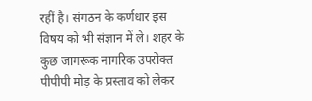रहीं है। संगठन के कर्णधार इस विषय को भी संज्ञान में ले। शहर के कुछ जागरूक नागरिक उपरोक्त पीपीपी मोड़ के प्रस्ताव को लेकर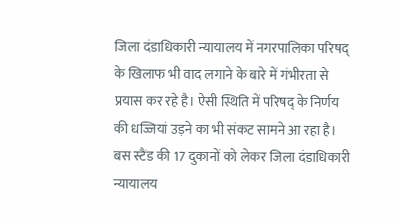जिला दंडाधिकारी न्यायालय में नगरपालिका परिषद् के खिलाफ भी वाद लगाने के बारे में गंभीरता से प्रयास कर रहे है। ऐसी स्थिति में परिषद् के निर्णय की धज्जियां उड़ने का भी संकट सामने आ रहा है। बस स्टैंड की 17 दुकानों को लेकर जिला दंडाधिकारी न्यायालय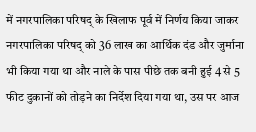में नगरपालिका परिषद् के खिलाफ पूर्व में निर्णय किया जाकर नगरपालिका परिषद् को 36 लाख का आर्थिक दंड और जुर्माना भी किया गया था और नाले के पास पीछे तक बनी हुई 4 से 5 फीट दुकानों को तोड़ने का निर्देश दिया गया था, उस पर आज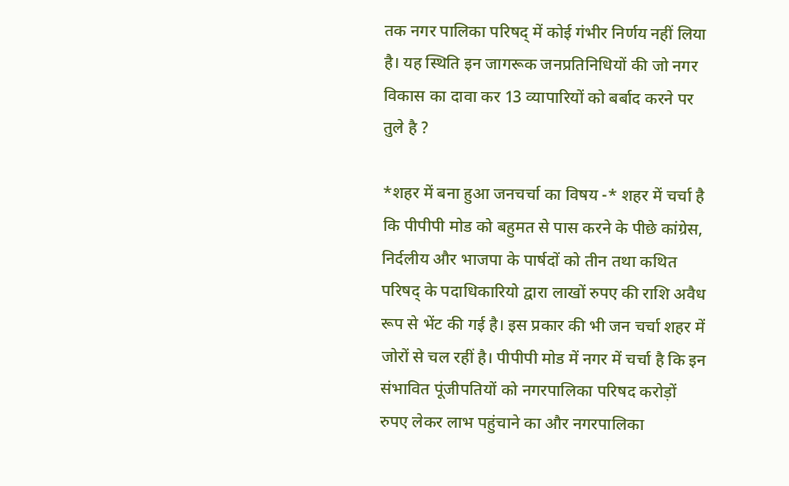तक नगर पालिका परिषद् में कोई गंभीर निर्णय नहीं लिया है। यह स्थिति इन जागरूक जनप्रतिनिधियों की जो नगर विकास का दावा कर 13 व्यापारियों को बर्बाद करने पर तुले है ?

*शहर में बना हुआ जनचर्चा का विषय -* शहर में चर्चा है कि पीपीपी मोड को बहुमत से पास करने के पीछे कांग्रेस, निर्दलीय और भाजपा के पार्षदों को तीन तथा कथित परिषद् के पदाधिकारियो द्वारा लाखों रुपए की राशि अवैध रूप से भेंट की गई है। इस प्रकार की भी जन चर्चा शहर में जोरों से चल रहीं है। पीपीपी मोड में नगर में चर्चा है कि इन संभावित पूंजीपतियों को नगरपालिका परिषद करोड़ों रुपए लेकर लाभ पहुंचाने का और नगरपालिका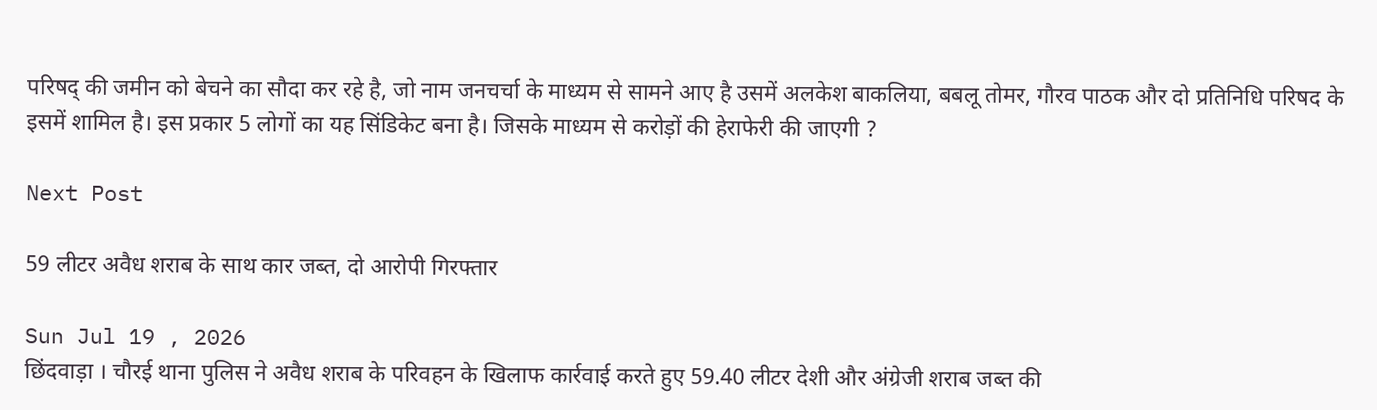परिषद् की जमीन को बेचने का सौदा कर रहे है, जो नाम जनचर्चा के माध्यम से सामने आए है उसमें अलकेश बाकलिया, बबलू तोमर, गौरव पाठक और दो प्रतिनिधि परिषद के इसमें शामिल है। इस प्रकार 5 लोगों का यह सिंडिकेट बना है। जिसके माध्यम से करोड़ों की हेराफेरी की जाएगी ?

Next Post

59 लीटर अवैध शराब के साथ कार जब्त, दो आरोपी गिरफ्तार

Sun Jul 19 , 2026
छिंदवाड़ा । चौरई थाना पुलिस ने अवैध शराब के परिवहन के खिलाफ कार्रवाई करते हुए 59.40 लीटर देशी और अंग्रेजी शराब जब्त की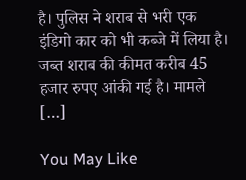है। पुलिस ने शराब से भरी एक इंडिगो कार को भी कब्जे में लिया है। जब्त शराब की कीमत करीब 45 हजार रुपए आंकी गई है। मामले […]

You May Like